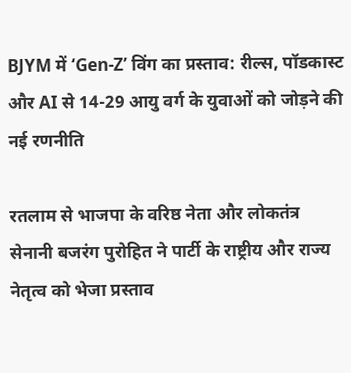BJYM में ‘Gen-Z’ विंग का प्रस्ताव: रील्स, पॉडकास्ट और AI से 14-29 आयु वर्ग के युवाओं को जोड़ने की नई रणनीति

रतलाम से भाजपा के वरिष्ठ नेता और लोकतंत्र सेनानी बजरंग पुरोहित ने पार्टी के राष्ट्रीय और राज्य नेतृत्व को भेजा प्रस्ताव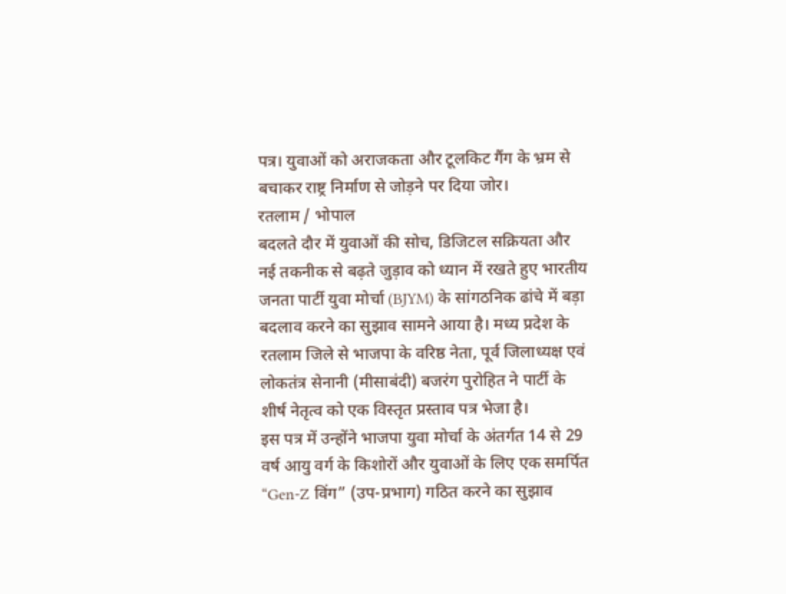पत्र। युवाओं को अराजकता और टूलकिट गैंग के भ्रम से बचाकर राष्ट्र निर्माण से जोड़ने पर दिया जोर।
रतलाम / भोपाल
बदलते दौर में युवाओं की सोच, डिजिटल सक्रियता और नई तकनीक से बढ़ते जुड़ाव को ध्यान में रखते हुए भारतीय जनता पार्टी युवा मोर्चा (BJYM) के सांगठनिक ढांचे में बड़ा बदलाव करने का सुझाव सामने आया है। मध्य प्रदेश के रतलाम जिले से भाजपा के वरिष्ठ नेता, पूर्व जिलाध्यक्ष एवं लोकतंत्र सेनानी (मीसाबंदी) बजरंग पुरोहित ने पार्टी के शीर्ष नेतृत्व को एक विस्तृत प्रस्ताव पत्र भेजा है।
इस पत्र में उन्होंने भाजपा युवा मोर्चा के अंतर्गत 14 से 29 वर्ष आयु वर्ग के किशोरों और युवाओं के लिए एक समर्पित “Gen-Z विंग” (उप-प्रभाग) गठित करने का सुझाव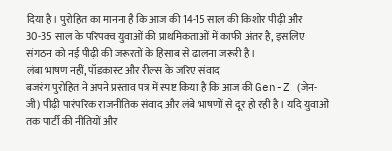दिया है। पुरोहित का मानना है कि आज की 14-15 साल की किशोर पीढ़ी और 30-35 साल के परिपक्व युवाओं की प्राथमिकताओं में काफी अंतर है, इसलिए संगठन को नई पीढ़ी की जरूरतों के हिसाब से ढालना जरूरी है।
लंबा भाषण नहीं, पॉडकास्ट और रील्स के जरिए संवाद
बजरंग पुरोहित ने अपने प्रस्ताव पत्र में स्पष्ट किया है कि आज की Gen-Z (जेन-जी) पीढ़ी पारंपरिक राजनीतिक संवाद और लंबे भाषणों से दूर हो रही है। यदि युवाओं तक पार्टी की नीतियों और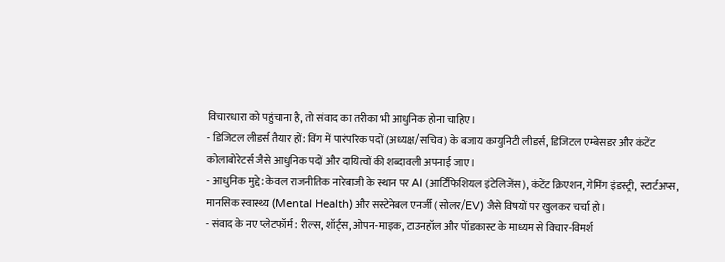विचारधारा को पहुंचाना है, तो संवाद का तरीका भी आधुनिक होना चाहिए।
- डिजिटल लीडर्स तैयार हों: विंग में पारंपरिक पदों (अध्यक्ष/सचिव) के बजाय कम्युनिटी लीडर्स, डिजिटल एम्बेसडर और कंटेंट कोलाबोरेटर्स जैसे आधुनिक पदों और दायित्वों की शब्दावली अपनाई जाए।
- आधुनिक मुद्दे: केवल राजनीतिक नारेबाजी के स्थान पर AI (आर्टिफिशियल इंटेलिजेंस), कंटेंट क्रिएशन, गेमिंग इंडस्ट्री, स्टार्टअप्स, मानसिक स्वास्थ्य (Mental Health) और सस्टेनेबल एनर्जी (सोलर/EV) जैसे विषयों पर खुलकर चर्चा हो।
- संवाद के नए प्लेटफॉर्म: रील्स, शॉर्ट्स, ओपन-माइक, टाउनहॉल और पॉडकास्ट के माध्यम से विचार-विमर्श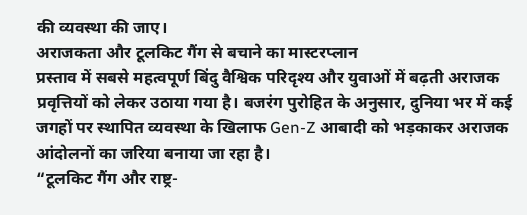की व्यवस्था की जाए।
अराजकता और टूलकिट गैंग से बचाने का मास्टरप्लान
प्रस्ताव में सबसे महत्वपूर्ण बिंदु वैश्विक परिदृश्य और युवाओं में बढ़ती अराजक प्रवृत्तियों को लेकर उठाया गया है। बजरंग पुरोहित के अनुसार, दुनिया भर में कई जगहों पर स्थापित व्यवस्था के खिलाफ Gen-Z आबादी को भड़काकर अराजक आंदोलनों का जरिया बनाया जा रहा है।
“टूलकिट गैंग और राष्ट्र-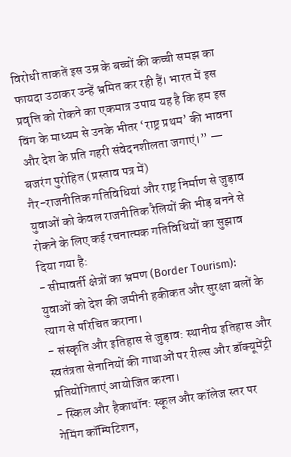विरोधी ताकतें इस उम्र के बच्चों की कच्ची समझ का फायदा उठाकर उन्हें भ्रमित कर रही हैं। भारत में इस प्रवृत्ति को रोकने का एकमात्र उपाय यह है कि हम इस विंग के माध्यम से उनके भीतर ‘राष्ट्र प्रथम’ की भावना और देश के प्रति गहरी संवेदनशीलता जगाएं।” — बजरंग पुरोहित (प्रस्ताव पत्र में)
गैर-राजनीतिक गतिविधियां और राष्ट्र निर्माण से जुड़ाव
युवाओं को केवल राजनीतिक रैलियों की भीड़ बनने से रोकने के लिए कई रचनात्मक गतिविधियों का सुझाव दिया गया है:
- सीमावर्ती क्षेत्रों का भ्रमण (Border Tourism): युवाओं को देश की जमीनी हकीकत और सुरक्षा बलों के त्याग से परिचित कराना।
- संस्कृति और इतिहास से जुड़ाव: स्थानीय इतिहास और स्वतंत्रता सेनानियों की गाथाओं पर रील्स और डॉक्यूमेंट्री प्रतियोगिताएं आयोजित करना।
- स्किल और हैकाथॉन: स्कूल और कॉलेज स्तर पर गेमिंग कॉम्पिटिशन,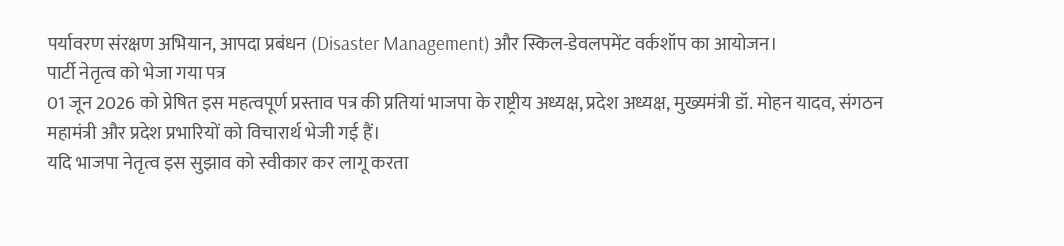पर्यावरण संरक्षण अभियान, आपदा प्रबंधन (Disaster Management) और स्किल-डेवलपमेंट वर्कशॉप का आयोजन।
पार्टी नेतृत्व को भेजा गया पत्र
01 जून 2026 को प्रेषित इस महत्वपूर्ण प्रस्ताव पत्र की प्रतियां भाजपा के राष्ट्रीय अध्यक्ष, प्रदेश अध्यक्ष, मुख्यमंत्री डॉ. मोहन यादव, संगठन महामंत्री और प्रदेश प्रभारियों को विचारार्थ भेजी गई हैं।
यदि भाजपा नेतृत्व इस सुझाव को स्वीकार कर लागू करता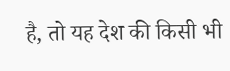है, तो यह देश की किसी भी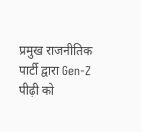प्रमुख राजनीतिक पार्टी द्वारा Gen-Z पीढ़ी को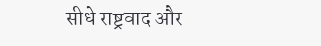सीधे राष्ट्रवाद और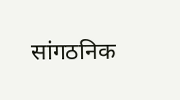सांगठनिक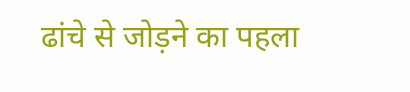ढांचे से जोड़ने का पहला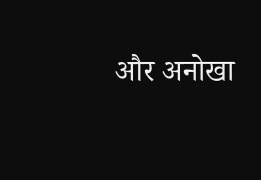और अनोखा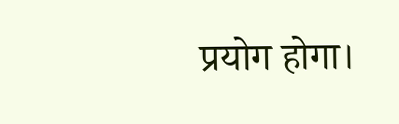प्रयोग होगा।